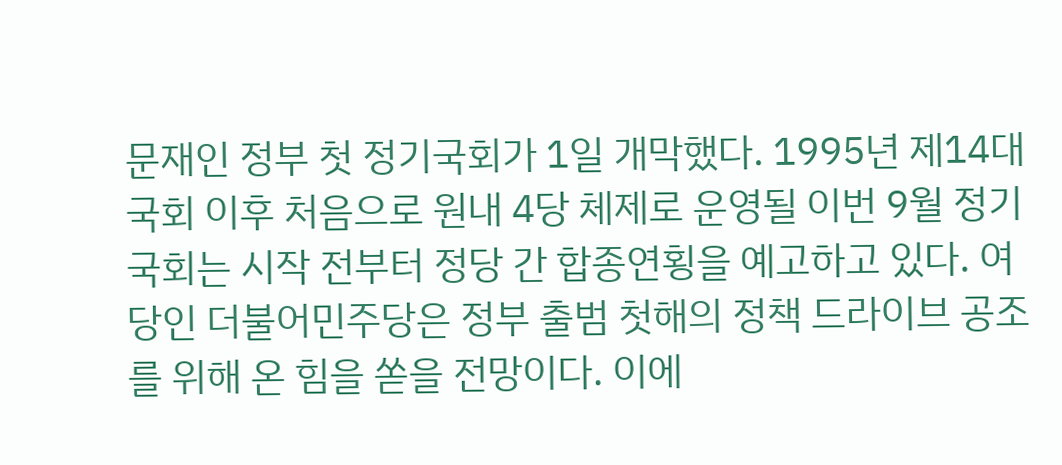문재인 정부 첫 정기국회가 1일 개막했다. 1995년 제14대 국회 이후 처음으로 원내 4당 체제로 운영될 이번 9월 정기국회는 시작 전부터 정당 간 합종연횡을 예고하고 있다. 여당인 더불어민주당은 정부 출범 첫해의 정책 드라이브 공조를 위해 온 힘을 쏟을 전망이다. 이에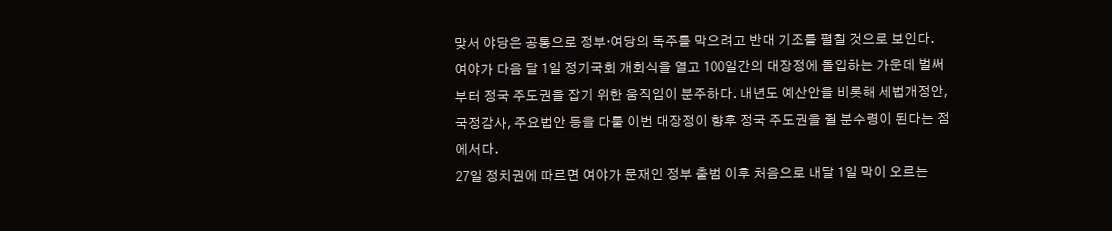맞서 야당은 공통으로 정부·여당의 독주를 막으려고 반대 기조를 펼칠 것으로 보인다.
여야가 다음 달 1일 정기국회 개회식을 열고 100일간의 대장정에 돌입하는 가운데 벌써부터 정국 주도권을 잡기 위한 움직임이 분주하다. 내년도 예산안을 비롯해 세법개정안, 국정감사, 주요법안 등을 다룰 이번 대장정이 향후 정국 주도권을 쥘 분수령이 된다는 점에서다.
27일 정치권에 따르면 여야가 문재인 정부 출범 이후 처음으로 내달 1일 막이 오르는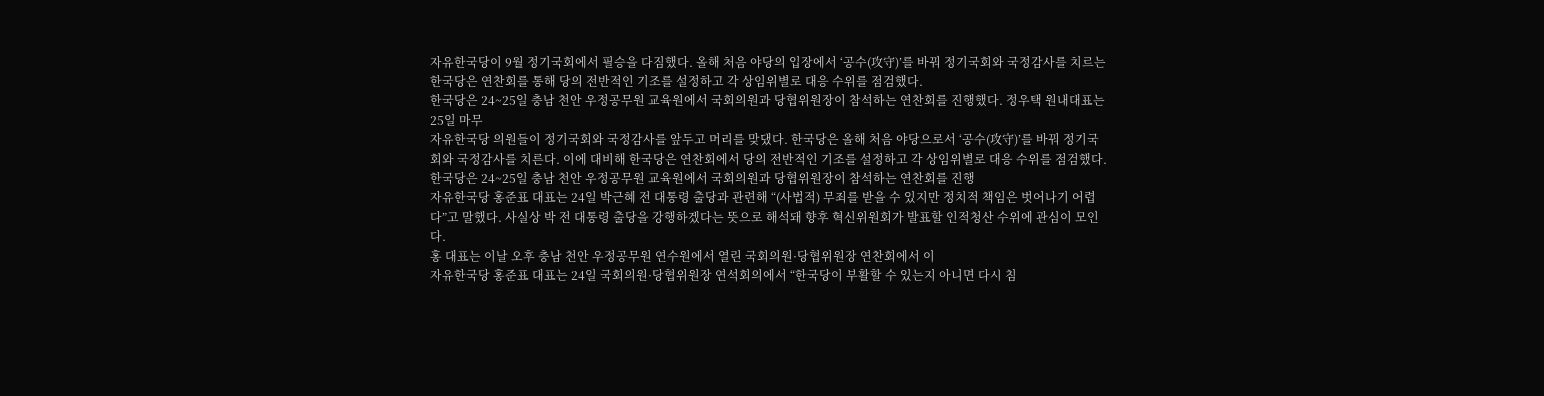자유한국당이 9월 정기국회에서 필승을 다짐했다. 올해 처음 야당의 입장에서 ‘공수(攻守)’를 바꿔 정기국회와 국정감사를 치르는 한국당은 연찬회를 통해 당의 전반적인 기조를 설정하고 각 상임위별로 대응 수위를 점검했다.
한국당은 24~25일 충남 천안 우정공무원 교육원에서 국회의원과 당협위원장이 참석하는 연찬회를 진행했다. 정우택 원내대표는 25일 마무
자유한국당 의원들이 정기국회와 국정감사를 앞두고 머리를 맞댔다. 한국당은 올해 처음 야당으로서 ‘공수(攻守)’를 바꿔 정기국회와 국정감사를 치른다. 이에 대비해 한국당은 연찬회에서 당의 전반적인 기조를 설정하고 각 상임위별로 대응 수위를 점검했다.
한국당은 24~25일 충남 천안 우정공무원 교육원에서 국회의원과 당협위원장이 참석하는 연찬회를 진행
자유한국당 홍준표 대표는 24일 박근혜 전 대통령 출당과 관련해 “(사법적) 무죄를 받을 수 있지만 정치적 책임은 벗어나기 어렵다”고 말했다. 사실상 박 전 대통령 출당을 강행하겠다는 뜻으로 해석돼 향후 혁신위원회가 발표할 인적청산 수위에 관심이 모인다.
홍 대표는 이날 오후 충남 천안 우정공무원 연수원에서 열린 국회의원·당협위원장 연찬회에서 이
자유한국당 홍준표 대표는 24일 국회의원·당협위원장 연석회의에서 “한국당이 부활할 수 있는지 아니면 다시 침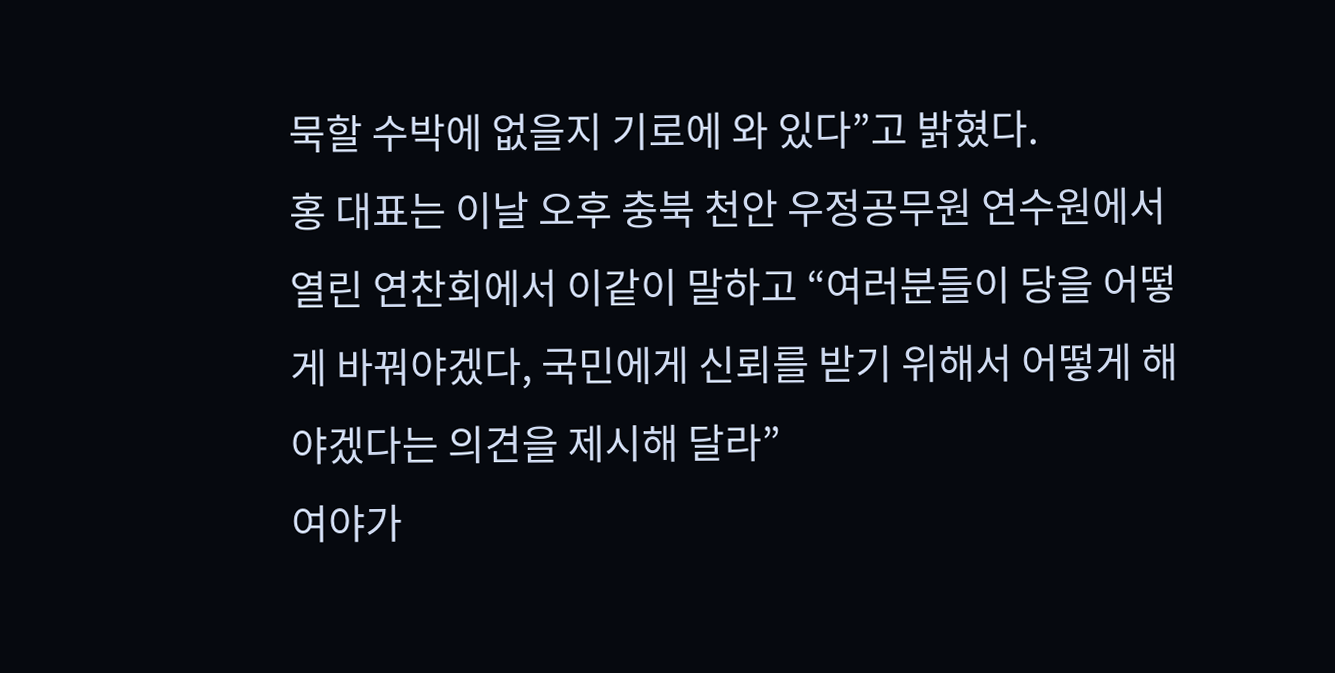묵할 수박에 없을지 기로에 와 있다”고 밝혔다.
홍 대표는 이날 오후 충북 천안 우정공무원 연수원에서 열린 연찬회에서 이같이 말하고 “여러분들이 당을 어떻게 바꿔야겠다, 국민에게 신뢰를 받기 위해서 어떻게 해야겠다는 의견을 제시해 달라”
여야가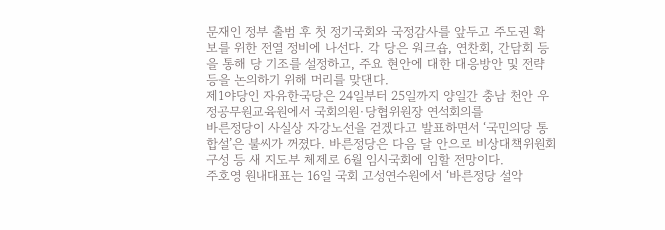문재인 정부 출범 후 첫 정기국회와 국정감사를 앞두고 주도권 확보를 위한 전열 정비에 나선다. 각 당은 워크숍, 연찬회, 간담회 등을 통해 당 기조를 설정하고, 주요 현안에 대한 대응방안 및 전략 등을 논의하기 위해 머리를 맞댄다.
제1야당인 자유한국당은 24일부터 25일까지 양일간 충남 천안 우정공무원교육원에서 국회의원·당협위원장 연석회의를
바른정당이 사실상 자강노선을 걷겠다고 발표하면서 ‘국민의당 통합설’은 불씨가 꺼졌다. 바른정당은 다음 달 안으로 비상대책위원회 구성 등 새 지도부 체제로 6월 임시국회에 임할 전망이다.
주호영 원내대표는 16일 국회 고성연수원에서 ‘바른정당 설악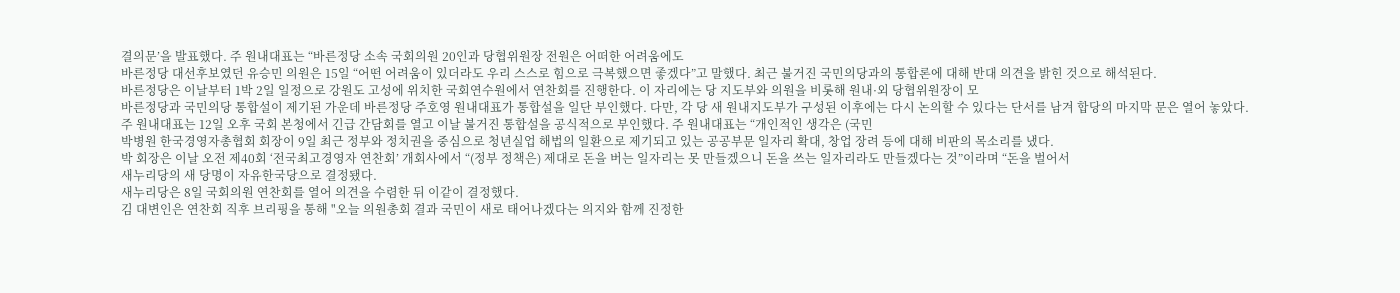결의문’을 발표했다. 주 원내대표는 “바른정당 소속 국회의원 20인과 당협위원장 전원은 어떠한 어려움에도
바른정당 대선후보였던 유승민 의원은 15일 “어떤 어려움이 있더라도 우리 스스로 힘으로 극복했으면 좋겠다”고 말했다. 최근 불거진 국민의당과의 통합론에 대해 반대 의견을 밝힌 것으로 해석된다.
바른정당은 이날부터 1박 2일 일정으로 강원도 고성에 위치한 국회연수원에서 연찬회를 진행한다. 이 자리에는 당 지도부와 의원을 비롯해 원내·외 당협위원장이 모
바른정당과 국민의당 통합설이 제기된 가운데 바른정당 주호영 원내대표가 통합설을 일단 부인했다. 다만, 각 당 새 원내지도부가 구성된 이후에는 다시 논의할 수 있다는 단서를 남겨 합당의 마지막 문은 열어 놓았다.
주 원내대표는 12일 오후 국회 본청에서 긴급 간담회를 열고 이날 불거진 통합설을 공식적으로 부인했다. 주 원내대표는 “개인적인 생각은 (국민
박병원 한국경영자총협회 회장이 9일 최근 정부와 정치권을 중심으로 청년실업 해법의 일환으로 제기되고 있는 공공부문 일자리 확대, 창업 장려 등에 대해 비판의 목소리를 냈다.
박 회장은 이날 오전 제40회 ‘전국최고경영자 연찬회’ 개회사에서 “(정부 정책은) 제대로 돈을 버는 일자리는 못 만들겠으니 돈을 쓰는 일자리라도 만들겠다는 것”이라며 “돈을 벌어서
새누리당의 새 당명이 자유한국당으로 결정됐다.
새누리당은 8일 국회의원 연찬회를 열어 의견을 수렴한 뒤 이같이 결정했다.
김 대변인은 연찬회 직후 브리핑을 통해 "오늘 의원총회 결과 국민이 새로 태어나겠다는 의지와 함께 진정한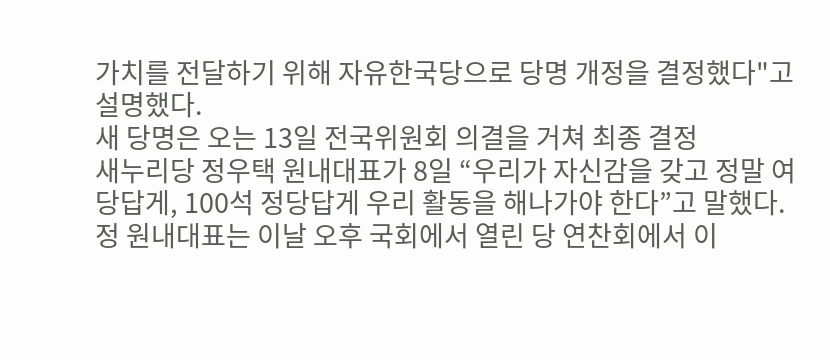가치를 전달하기 위해 자유한국당으로 당명 개정을 결정했다"고 설명했다.
새 당명은 오는 13일 전국위원회 의결을 거쳐 최종 결정
새누리당 정우택 원내대표가 8일 “우리가 자신감을 갖고 정말 여당답게, 100석 정당답게 우리 활동을 해나가야 한다”고 말했다.
정 원내대표는 이날 오후 국회에서 열린 당 연찬회에서 이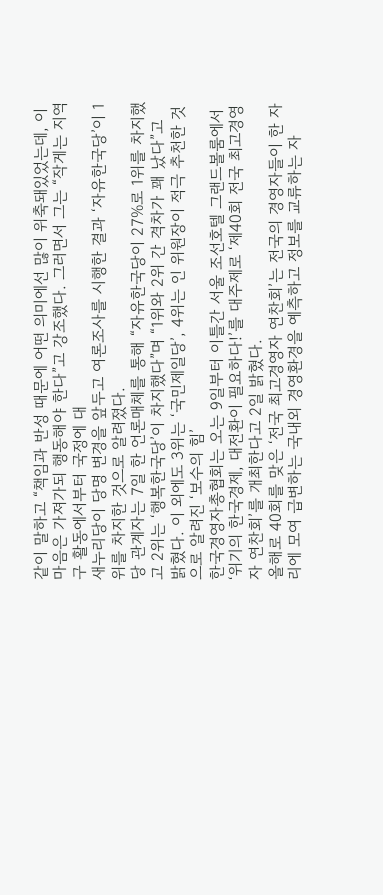같이 말하고 “책임과 반성 때문에 어떤 의미에선 많이 위축돼있었는데, 이 마음은 가져가되 행동해야 한다”고 강조했다. 그러면서 그는 “작게는 지역구 활동에서부터 국정에 대
새누리당이 당명 변경을 앞두고 여론조사를 시행한 결과 ‘자유한국당’이 1위를 차지한 것으로 알려졌다.
당 관계자는 7일 한 언론매체를 통해 “자유한국당이 27%로 1위를 차지했고 2위는 ‘행복한국당’이 차지했다”며 “1위와 2위 간 격차가 꽤 났다”고 밝혔다. 이 외에도 3위는 ‘국민제일당’, 4위는 인 위원장이 적극 추천한 것으로 알려진 ‘보수의 힘’
한국경영자총협회는 오는 9일부터 이틀간 서울 조선호텔 그랜드볼룸에서 ‘위기의 한국경제, 대전환이 필요하다!’를 대주제로 ‘제40회 전국 최고경영자 연찬회’를 개최한다고 2일 밝혔다.
올해로 40회를 맞은 ‘전국 최고경영자 연찬회’는 전국의 경영자들이 한 자리에 모여 급변하는 국내외 경영환경을 예측하고 정보를 교류하는 자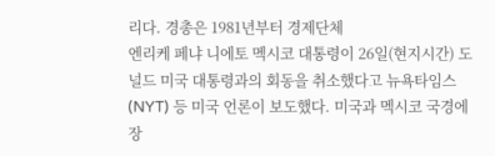리다. 경총은 1981년부터 경제단체
엔리케 페냐 니에토 멕시코 대통령이 26일(현지시간) 도널드 미국 대통령과의 회동을 취소했다고 뉴욕타임스(NYT) 등 미국 언론이 보도했다. 미국과 멕시코 국경에 장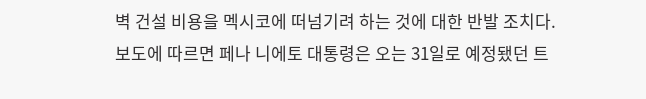벽 건설 비용을 멕시코에 떠넘기려 하는 것에 대한 반발 조치다.
보도에 따르면 페나 니에토 대통령은 오는 31일로 예정됐던 트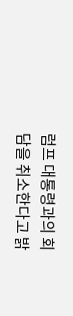럼프 대통령과의 회담을 취소한다고 밝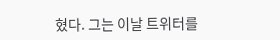혔다. 그는 이날 트위터를